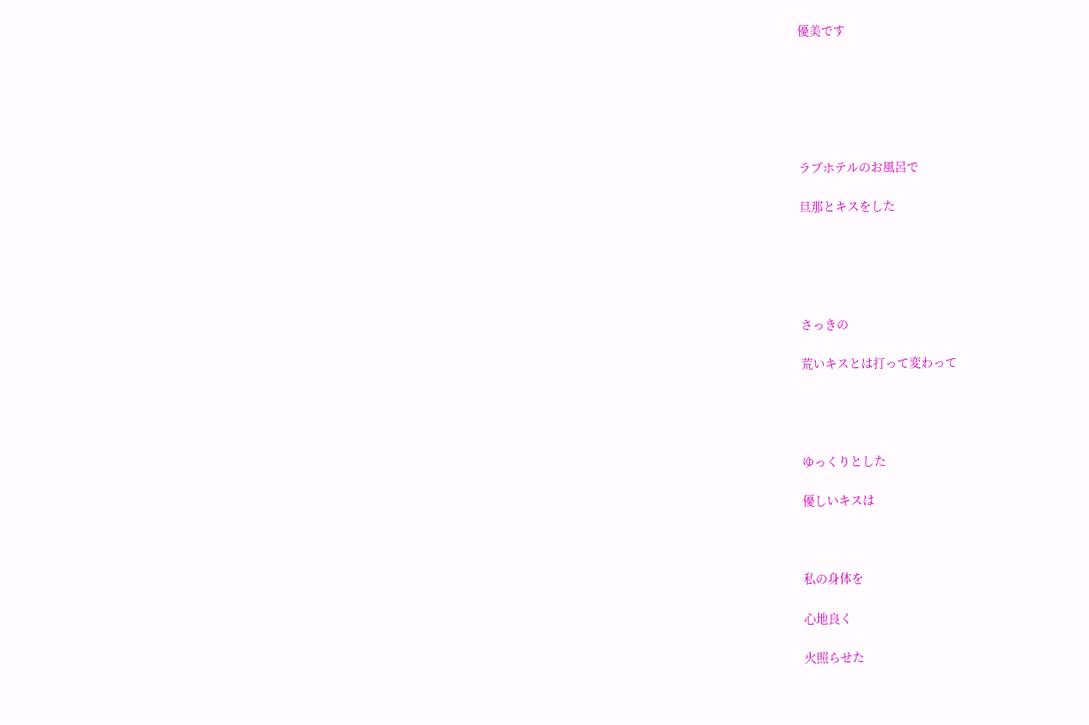優美です






ラブホテルのお風呂で

旦那とキスをした





さっきの

荒いキスとは打って変わって




ゆっくりとした

優しいキスは



私の身体を

心地良く

火照らせた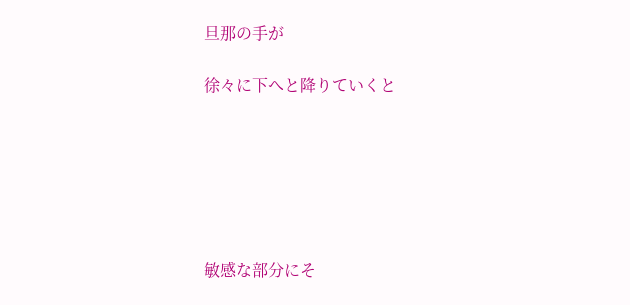旦那の手が

徐々に下へと降りていくと






敏感な部分にそ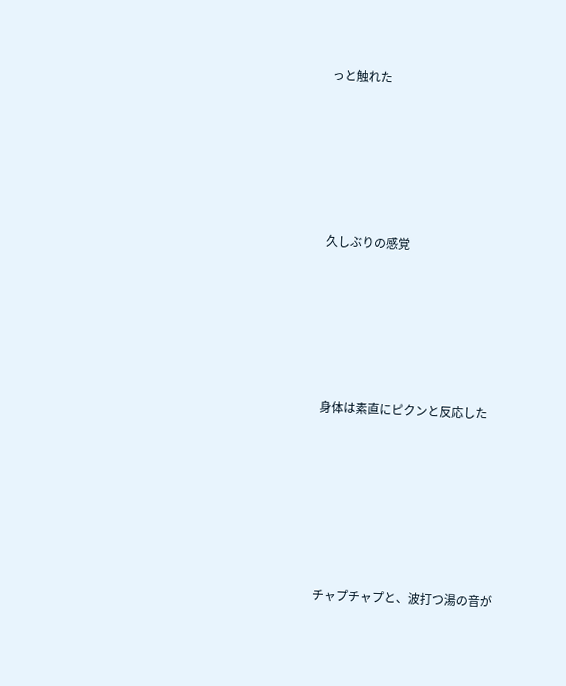っと触れた







久しぶりの感覚







身体は素直にピクンと反応した








チャプチャプと、波打つ湯の音が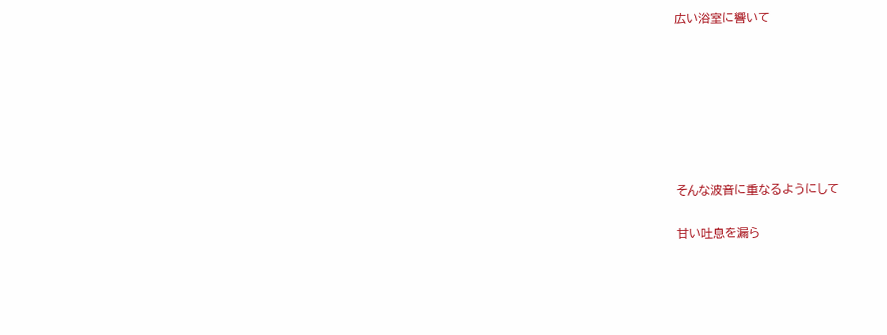広い浴室に響いて







そんな波音に重なるようにして

甘い吐息を漏ら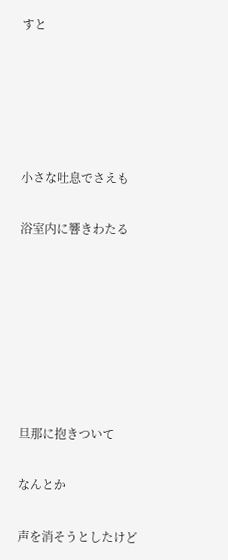すと





小さな吐息でさえも

浴室内に響きわたる







旦那に抱きついて

なんとか

声を消そうとしたけど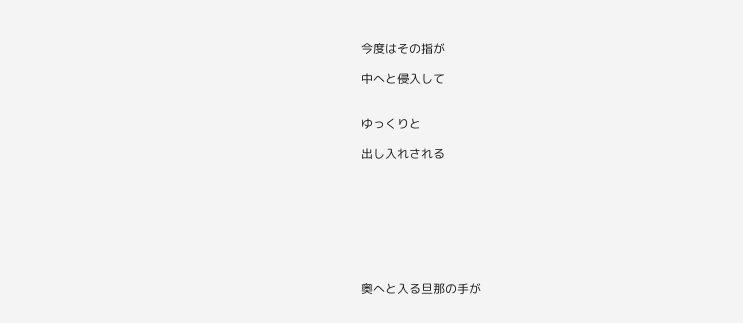今度はその指が

中へと侵入して


ゆっくりと

出し入れされる








奥へと入る旦那の手が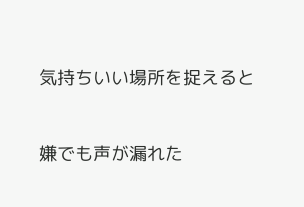気持ちいい場所を捉えると


嫌でも声が漏れた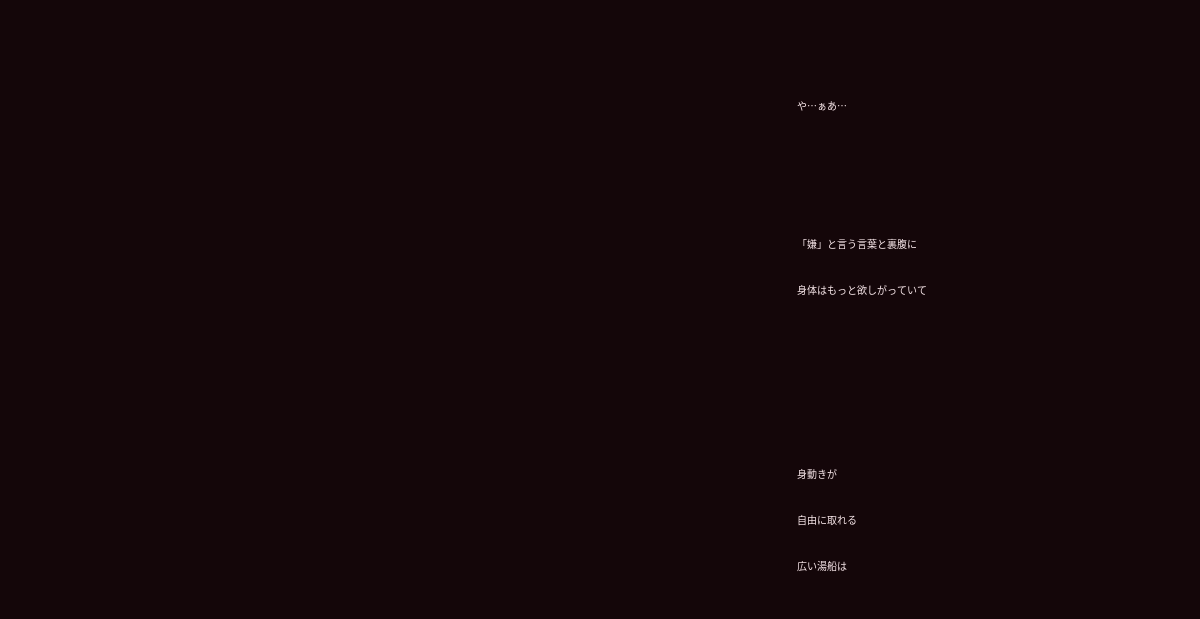や…ぁあ…





「嫌」と言う言葉と裏腹に

身体はもっと欲しがっていて







身動きが

自由に取れる

広い湯船は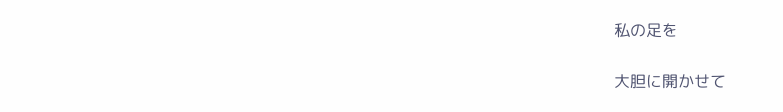私の足を

大胆に開かせて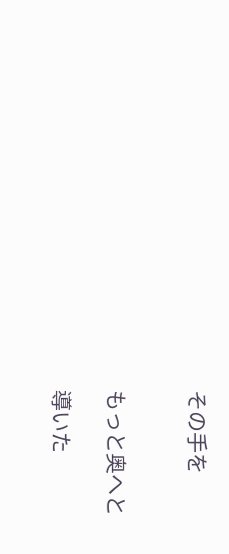その手を


もっと奥へと

導いた